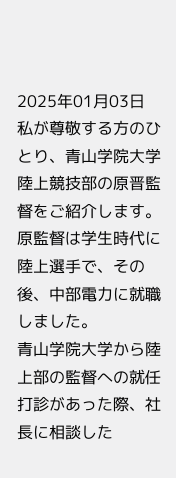2025年01月03日
私が尊敬する方のひとり、青山学院大学陸上競技部の原晋監督をご紹介します。
原監督は学生時代に陸上選手で、その後、中部電力に就職しました。
青山学院大学から陸上部の監督への就任打診があった際、社長に相談した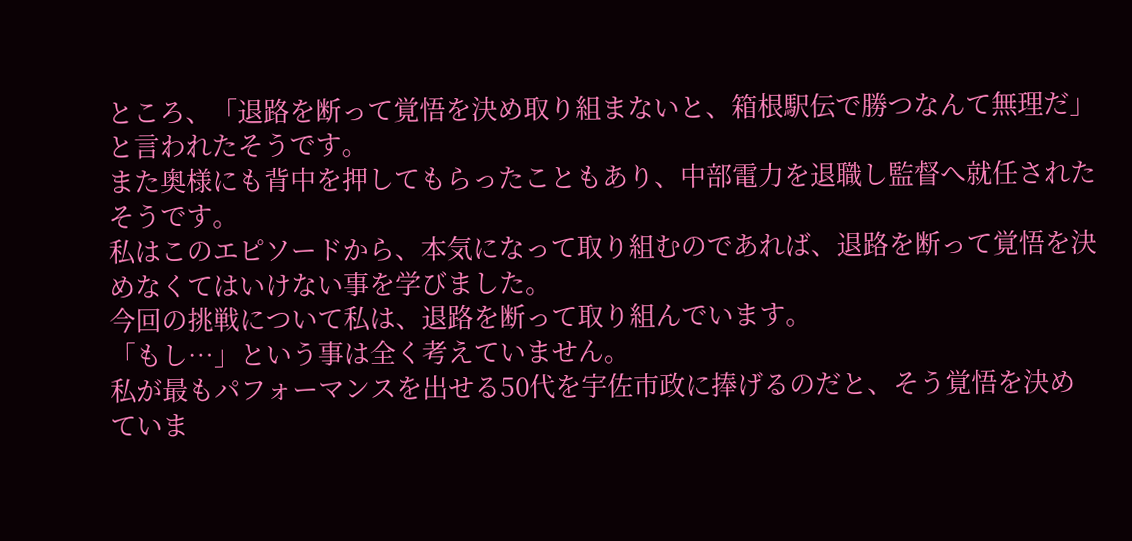ところ、「退路を断って覚悟を決め取り組まないと、箱根駅伝で勝つなんて無理だ」と言われたそうです。
また奥様にも背中を押してもらったこともあり、中部電力を退職し監督へ就任されたそうです。
私はこのエピソードから、本気になって取り組むのであれば、退路を断って覚悟を決めなくてはいけない事を学びました。
今回の挑戦について私は、退路を断って取り組んでいます。
「もし…」という事は全く考えていません。
私が最もパフォーマンスを出せる50代を宇佐市政に捧げるのだと、そう覚悟を決めていま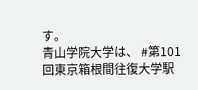す。
青山学院大学は、 #第101回東京箱根間往復大学駅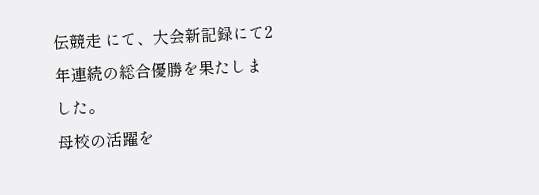伝競走 にて、大会新記録にて2年連続の総合優勝を果たしました。
母校の活躍を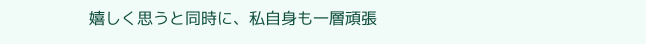嬉しく思うと同時に、私自身も一層頑張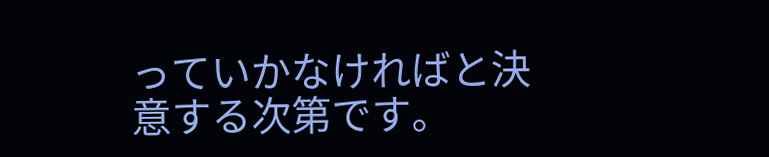っていかなければと決意する次第です。